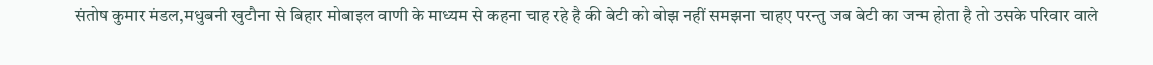संतोष कुमार मंडल,मधुबनी खुटौना से बिहार मोबाइल वाणी के माध्यम से कहना चाह रहे है की बेटी को बोझ नहीं समझना चाहए परन्तु जब बेटी का जन्म होता है तो उसके परिवार वाले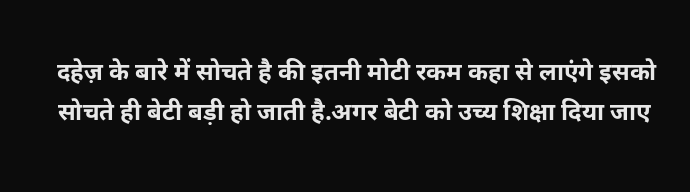दहेज़ के बारे में सोचते है की इतनी मोटी रकम कहा से लाएंगे इसको सोचते ही बेटी बड़ी हो जाती है.अगर बेटी को उच्य शिक्षा दिया जाए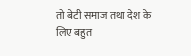तो बेटी समाज तथा देश के लिए बहुत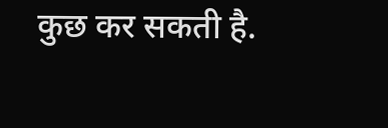कुछ कर सकती है.